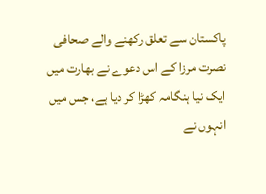پاکستان سے تعلق رکھنے والے صحافی نصرت مرزا کے اس دعوے نے بھارت میں ایک نیا ہنگامہ کھڑا کر دیا ہے، جس میں انہوں نے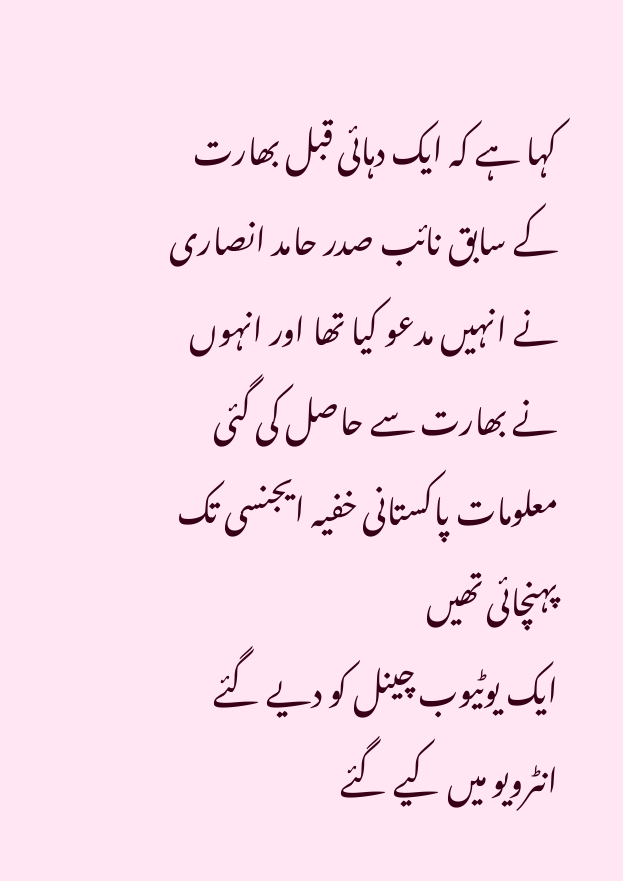کہا ہے کہ ایک دہائی قبل بھارت کے سابق نائب صدر حامد انصاری نے انہیں مدعو کیا تھا اور انہوں نے بھارت سے حاصل کی گئی معلومات پاکستانی خفیہ ایجنسی تک پہنچائی تھیں
ایک یوٹیوب چینل کو دیے گئے انٹرویو میں کیے گئے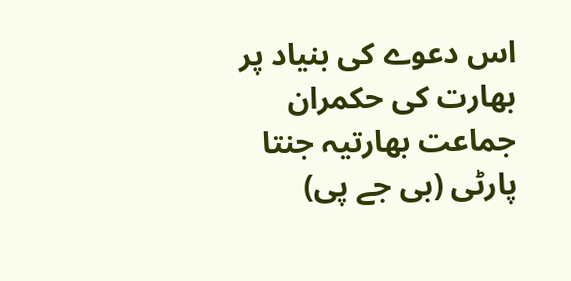اس دعوے کی بنیاد پر بھارت کی حکمران جماعت بھارتیہ جنتا پارٹی (بی جے پی)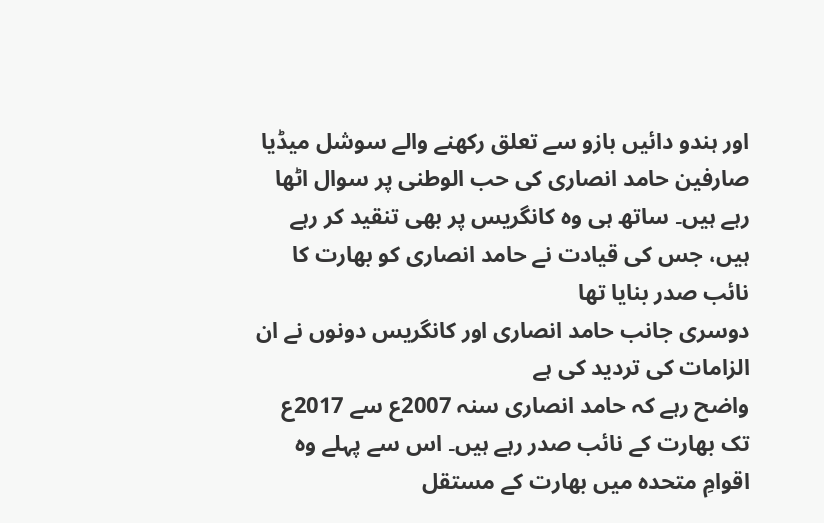اور ہندو دائیں بازو سے تعلق رکھنے والے سوشل میڈیا صارفین حامد انصاری کی حب الوطنی پر سوال اٹھا رہے ہیں۔ ساتھ ہی وہ کانگریس پر بھی تنقید کر رہے ہیں، جس کی قیادت نے حامد انصاری کو بھارت کا نائب صدر بنایا تھا
دوسری جانب حامد انصاری اور کانگریس دونوں نے ان الزامات کی تردید کی ہے
واضح رہے کہ حامد انصاری سنہ 2007ع سے 2017ع تک بھارت کے نائب صدر رہے ہیں۔ اس سے پہلے وہ اقوامِ متحدہ میں بھارت کے مستقل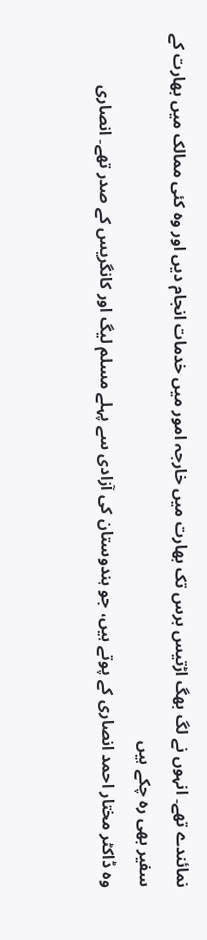نمائندے تھے۔ انہوں نے لگ بھگ اڑتیس برس تک بھارت میں خارجہ امور میں خدمات انجام دیں اور وہ کئی ممالک میں بھارت کے سفیر بھی رہ چکے ہیں
وہ ڈاکٹر مختار احمد انصاری کے پوتے ہیں، جو ہندوستان کی آزادی سے پہلے مسلم لیگ اور کانگریس کے صدر تھے۔ انصاری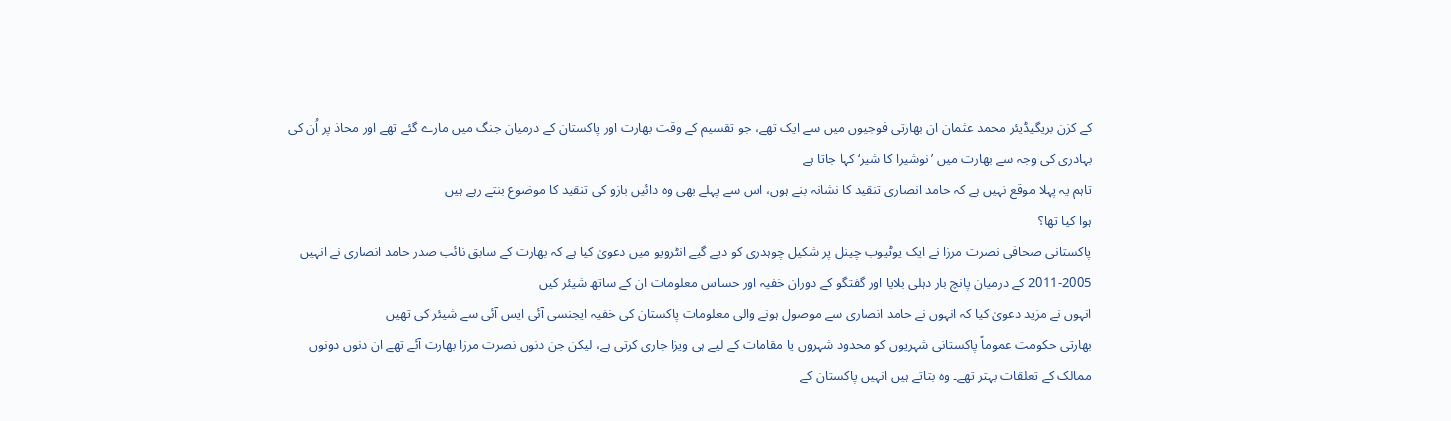کے کزن بریگیڈیئر محمد عثمان ان بھارتی فوجیوں میں سے ایک تھے، جو تقسیم کے وقت بھارت اور پاکستان کے درمیان جنگ میں مارے گئے تھے اور محاذ پر اُن کی بہادری کی وجہ سے بھارت میں ’نوشیرا کا شیر‘ کہا جاتا ہے
تاہم یہ پہلا موقع نہیں ہے کہ حامد انصاری تنقید کا نشانہ بنے ہوں، اس سے پہلے بھی وہ دائیں بازو کی تنقید کا موضوع بنتے رہے ہیں
ہوا کیا تھا؟
پاکستانی صحافی نصرت مرزا نے ایک یوٹیوب چینل پر شکیل چوہدری کو دیے گیے انٹرویو میں دعویٰ کیا ہے کہ بھارت کے سابق نائب صدر حامد انصاری نے انہیں 2005-2011 کے درمیان پانچ بار دہلی بلایا اور گفتگو کے دوران خفیہ اور حساس معلومات ان کے ساتھ شیئر کیں
انہوں نے مزید دعویٰ کیا کہ انہوں نے حامد انصاری سے موصول ہونے والی معلومات پاکستان کی خفیہ ایجنسی آئی ایس آئی سے شیئر کی تھیں
بھارتی حکومت عموماً پاکستانی شہریوں کو محدود شہروں یا مقامات کے لیے ہی ویزا جاری کرتی ہے، لیکن جن دنوں نصرت مرزا بھارت آئے تھے ان دنوں دونوں ممالک کے تعلقات بہتر تھے۔ وہ بتاتے ہیں انہیں پاکستان کے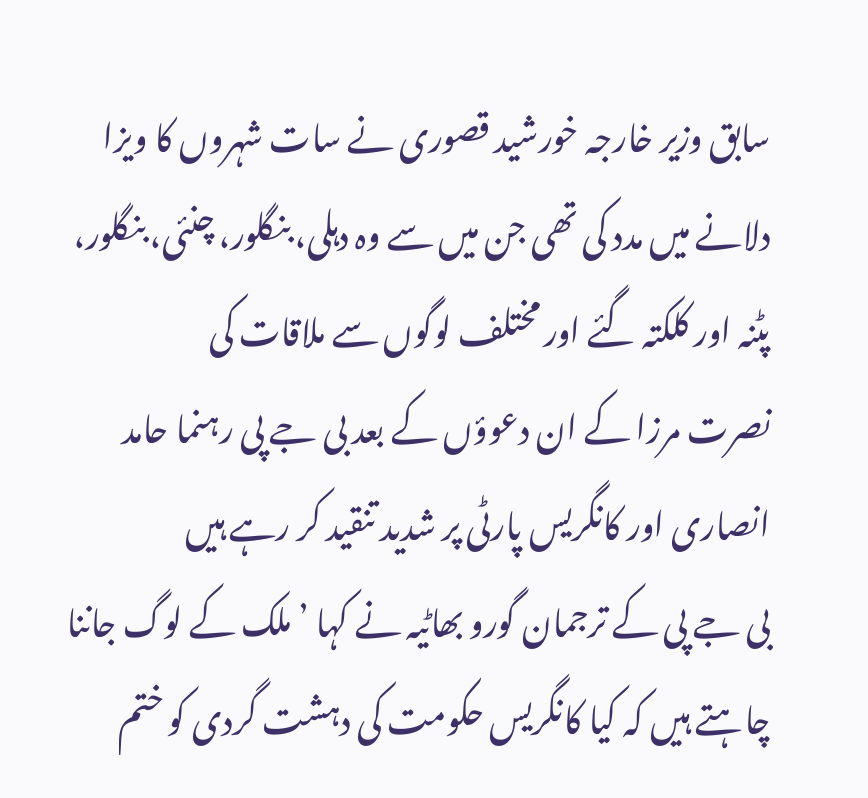سابق وزیر خارجہ خورشید قصوری نے سات شہروں کا ویزا دلانے میں مدد کی تھی جن میں سے وہ دہلی، بنگلور، چنئی، بنگلور، پٹنہ اور کلکتہ گئے اور مختلف لوگوں سے ملاقات کی
نصرت مرزا کے ان دعوؤں کے بعد بی جے پی رہنما حامد انصاری اور کانگریس پارٹی پر شدید تنقید کر رہے ہیں
بی جے پی کے ترجمان گورو بھاٹیہ نے کہا ’ملک کے لوگ جاننا چاہتے ہیں کہ کیا کانگریس حکومت کی دہشت گردی کو ختم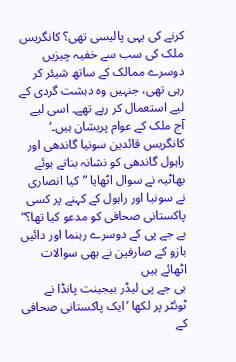کرنے کی یہی پالیسی تھی؟ کانگریس ملک کی سب سے خفیہ چیزیں دوسرے ممالک کے ساتھ شیئر کر رہی تھی، جنہیں وہ دہشت گردی کے لیے استعمال کر رہے تھے۔ اسی لیے آج ملک کے عوام پریشان ہیں۔‘
کانگریس قائدین سونیا گاندھی اور راہول گاندھی کو نشانہ بناتے ہوئے بھاٹیہ نے سوال اٹھایا ”کیا انصاری نے سونیا اور راہول کے کہنے پر کسی پاکستانی صحافی کو مدعو کیا تھا؟“
بے جے پی کے دوسرے رہنما اور دائیں بازو کے صارفین نے بھی سوالات اٹھائے ہیں
بی جے پی لیڈر بیجینت پانڈا نے ٹوئٹر پر لکھا ’ایک پاکستانی صحافی کے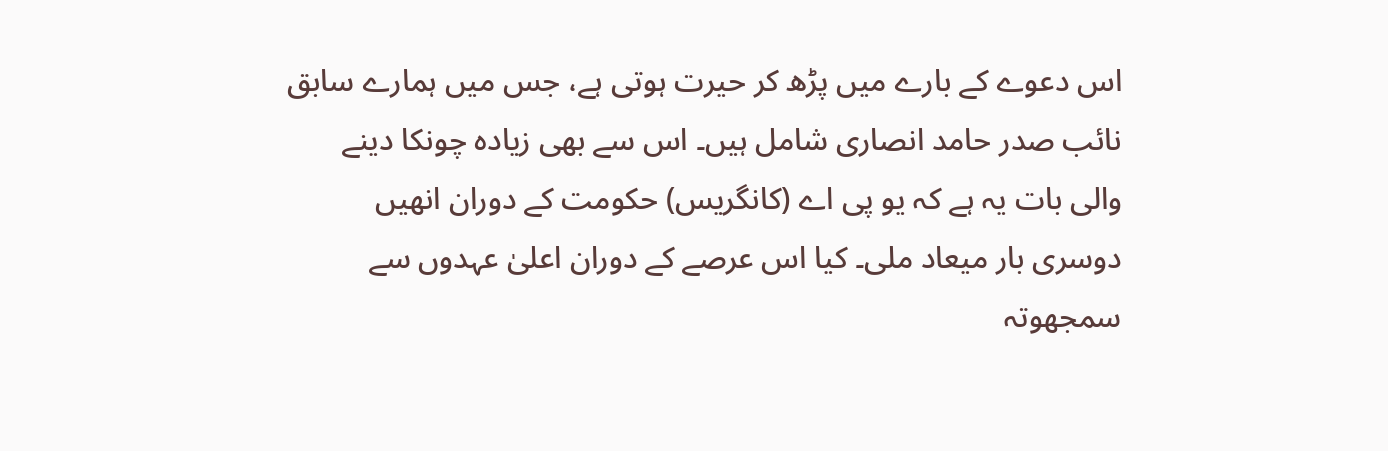اس دعوے کے بارے میں پڑھ کر حیرت ہوتی ہے، جس میں ہمارے سابق نائب صدر حامد انصاری شامل ہیں۔ اس سے بھی زیادہ چونکا دینے والی بات یہ ہے کہ یو پی اے (کانگریس) حکومت کے دوران انھیں دوسری بار میعاد ملی۔ کیا اس عرصے کے دوران اعلیٰ عہدوں سے سمجھوتہ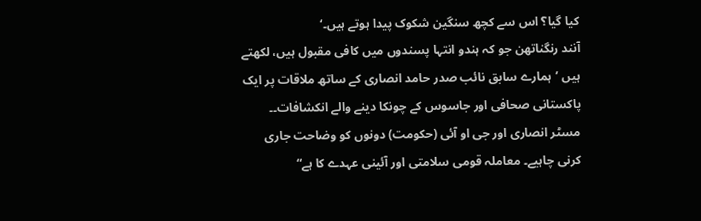کیا گیا؟ اس سے کچھ سنگین شکوک پیدا ہوتے ہیں۔‘
آنند رنگناتھن جو کہ ہندو انتہا پسندوں میں کافی مقبول ہیں، لکھتے ہیں ’ہمارے سابق نائب صدر حامد انصاری کے ساتھ ملاقات پر ایک پاکستانی صحافی اور جاسوس کے چونکا دینے والے انکشافات۔۔ مسٹر انصاری اور جی او آئی (حکومت) دونوں کو وضاحت جاری کرنی چاہیے۔ معاملہ قومی سلامتی اور آئینی عہدے کا ہے“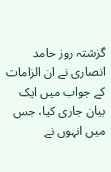گزشتہ روز حامد انصاری نے ان الزامات کے جواب میں ایک بیان جاری کیا، جس میں انہوں نے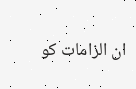ان الزامات کو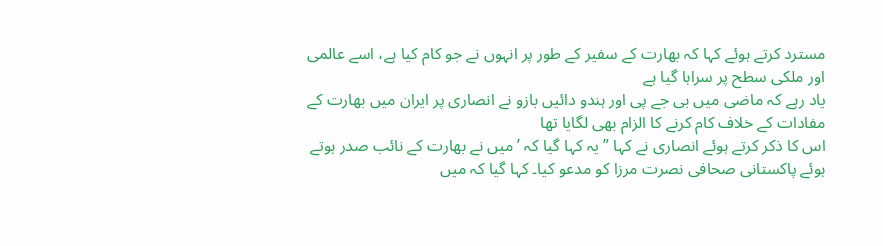مسترد کرتے ہوئے کہا کہ بھارت کے سفیر کے طور پر انہوں نے جو کام کیا ہے، اسے عالمی اور ملکی سطح پر سراہا گیا ہے
یاد رہے کہ ماضی میں بی جے پی اور ہندو دائیں بازو نے انصاری پر ایران میں بھارت کے مفادات کے خلاف کام کرنے کا الزام بھی لگایا تھا
اس کا ذکر کرتے ہوئے انصاری نے کہا ”یہ کہا گیا کہ ’میں نے بھارت کے نائب صدر ہوتے ہوئے پاکستانی صحافی نصرت مرزا کو مدعو کیا۔ کہا گیا کہ میں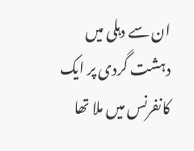ان سے دہلی میں دہشت گردی پر ایک کانفرنس میں ملا تھا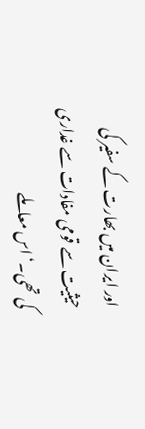اور ایران میں بھارت کے سفیر کی حیثیت سے قومی مفادات سے غداری کی تھی۔‘ اس معاملے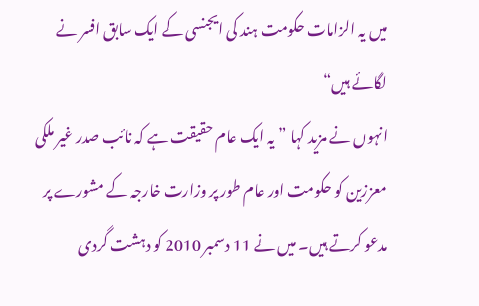میں یہ الزامات حکومت ہند کی ایجنسی کے ایک سابق افسر نے لگائے ہیں“
انہوں نے مزید کہا ”یہ ایک عام حقیقت ہے کہ نائب صدر غیر ملکی معززین کو حکومت اور عام طور پر وزارت خارجہ کے مشورے پر مدعو کرتے ہیں۔ میں نے 11 دسمبر 2010 کو دہشت گردی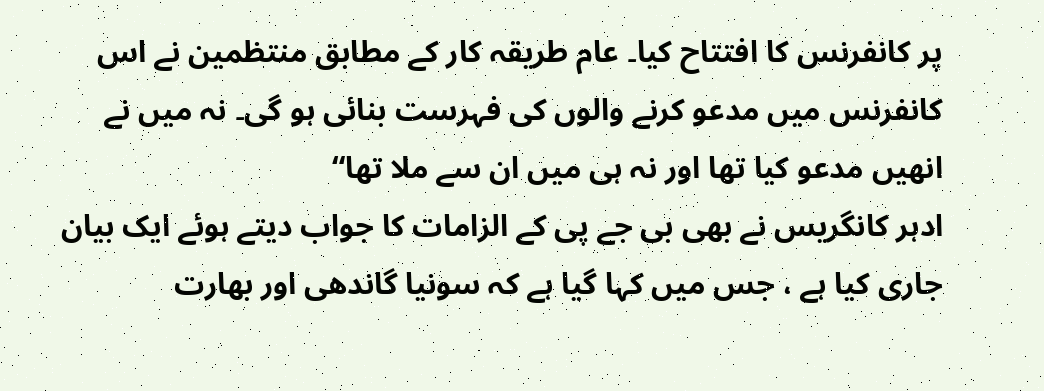پر کانفرنس کا افتتاح کیا۔ عام طریقہ کار کے مطابق منتظمین نے اس کانفرنس میں مدعو کرنے والوں کی فہرست بنائی ہو گی۔ نہ میں نے انھیں مدعو کیا تھا اور نہ ہی میں ان سے ملا تھا“
ادہر کانگریس نے بھی بی جے پی کے الزامات کا جواب دیتے ہوئے ایک بیان جاری کیا ہے ، جس میں کہا گیا ہے کہ سونیا گاندھی اور بھارت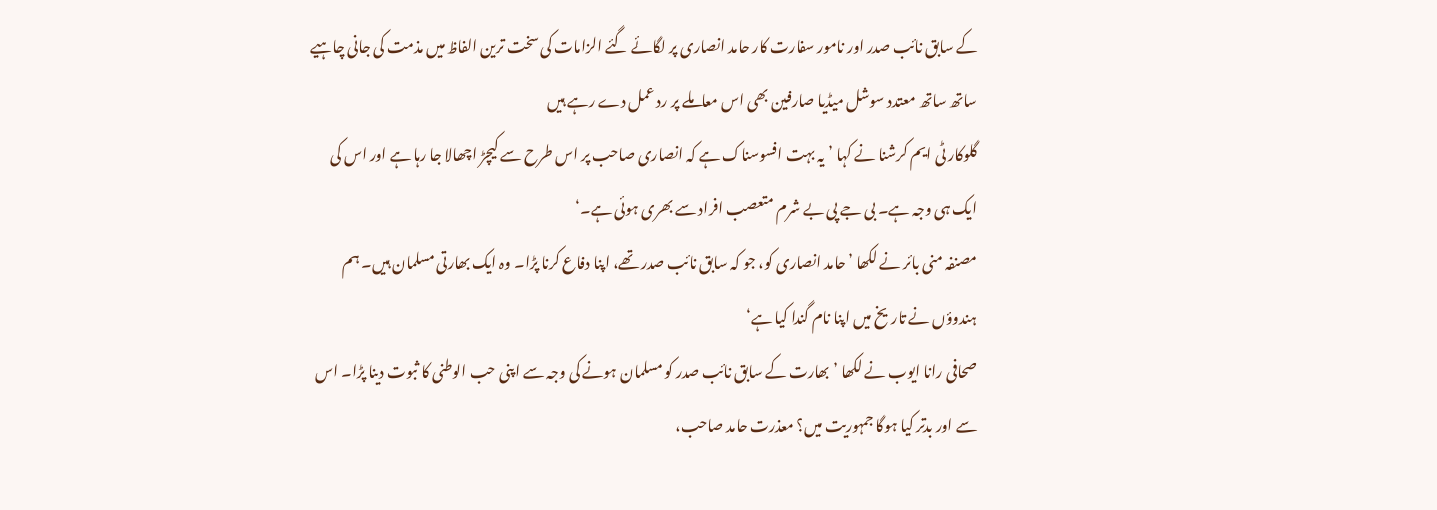کے سابق نائب صدر اور نامور سفارت کار حامد انصاری پر لگائے گئے الزامات کی سخت ترین الفاظ میں مذمت کی جانی چاہیے
ساتھ ساتھ معتدد سوشل میڈیا صارفین بھی اس معاملے پر رد عمل دے رہے ہیں
گلوکار ٹی ایم کرشنا نے کہا ’یہ بہت افسوسناک ہے کہ انصاری صاحب پر اس طرح سے کیچڑ اچھالا جا رہا ہے اور اس کی ایک ہی وجہ ہے۔ بی جے پی بے شرم متعصب افراد سے بھری ہوئی ہے۔‘
مصنفہ منی بائر نے لکھا ’حامد انصاری کو، جو کہ سابق نائب صدر تھے، اپنا دفاع کرنا پڑا۔ وہ ایک بھارتی مسلمان ہیں۔ ہم ہندوؤں نے تاریخ میں اپنا نام گندا کیا ہے‘
صحافی رانا ایوب نے لکھا ’بھارت کے سابق نائب صدر کو مسلمان ہونے کی وجہ سے اپنی حب الوطنی کا ثبوت دینا پڑا۔ اس سے اور بدتر کیا ہوگا جمہوریت میں؟ معذرت حامد صاحب،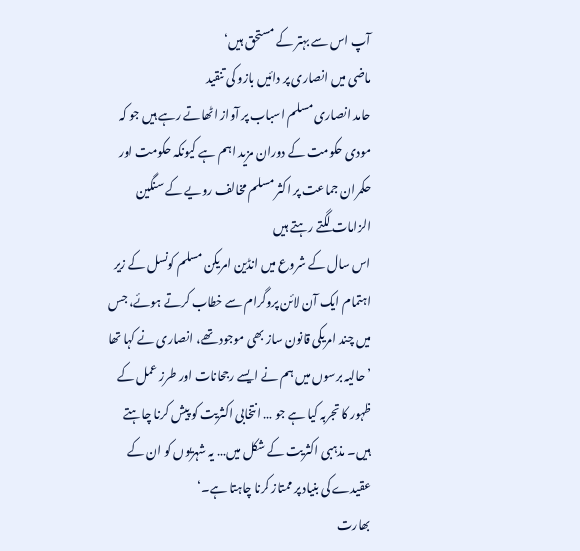آپ اس سے بہتر کے مستحق ہیں‘
ماضی میں انصاری پر دائیں بازو کی تنقید
حامد انصاری مسلم اسباب پر آواز اٹھاتے رہے ہیں جو کہ مودی حکومت کے دوران مزید اہم ہے کیونکہ حکومت اور حکمران جماعت پر اکثر مسلم مخالف رویے کے سنگین الزامات لگتے رہتے ہیں
اس سال کے شروع میں انڈین امریکن مسلم کونسل کے زیر اہتمام ایک آن لائن پروگرام سے خطاب کرتے ہوئے، جس میں چند امریکی قانون ساز بھی موجود تھے، انصاری نے کہا تھا ’حالیہ برسوں میں ہم نے ایسے رجحانات اور طرز عمل کے ظہور کا تجربہ کیا ہے جو … انتخابی اکثریت کو پیش کرنا چاہتے ہیں۔ مذہبی اکثریت کے شکل میں… یہ شہریوں کو ان کے عقیدے کی بنیاد پر ممتاز کرنا چاہتا ہے۔‘
بھارت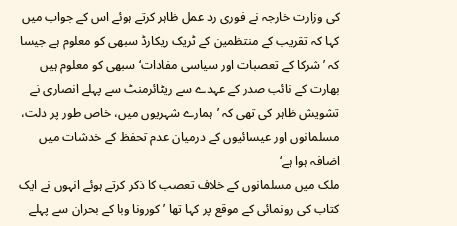کی وزارت خارجہ نے فوری رد عمل ظاہر کرتے ہوئے اس کے جواب میں کہا کہ تقریب کے منتظمین کے ٹریک ریکارڈ سبھی کو معلوم ہے جیسا کہ ’شرکا کے تعصبات اور سیاسی مفادات‘ سبھی کو معلوم ہیں
بھارت کے نائب صدر کے عہدے سے ریٹائرمنٹ سے پہلے انصاری نے تشویش ظاہر کی تھی کہ ’ہمارے شہریوں میں، خاص طور پر دلت، مسلمانوں اور عیسائیوں کے درمیان عدم تحفظ کے خدشات میں اضافہ ہوا ہے‘
ملک میں مسلمانوں کے خلاف تعصب کا ذکر کرتے ہوئے انہوں نے ایک کتاب کی رونمائی کے موقع پر کہا تھا ’کورونا وبا کے بحران سے پہلے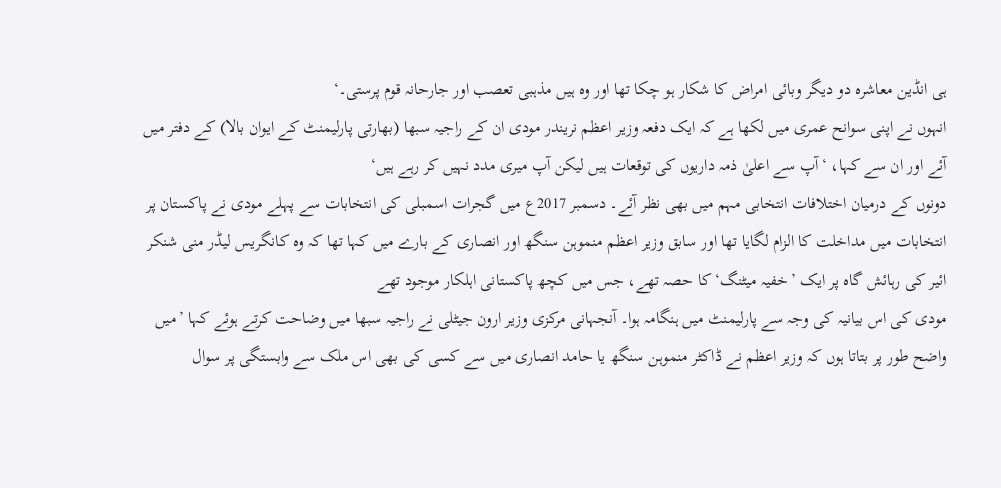ہی انڈین معاشرہ دو دیگر وبائی امراض کا شکار ہو چکا تھا اور وہ ہیں مذہبی تعصب اور جارحانہ قوم پرستی۔‘
انہوں نے اپنی سوانح عمری میں لکھا ہے کہ ایک دفعہ وزیر اعظم نریندر مودی ان کے راجیہ سبھا (بھارتی پارلیمنٹ کے ایوان بالا) کے دفتر میں آئے اور ان سے کہا، ‘آپ سے اعلیٰ ذمہ داریوں کی توقعات ہیں لیکن آپ میری مدد نہیں کر رہے ہیں‘
دونوں کے درمیان اختلافات انتخابی مہم میں بھی نظر آئے۔ دسمبر 2017ع میں گجرات اسمبلی کی انتخابات سے پہلے مودی نے پاکستان پر انتخابات میں مداخلت کا الزام لگایا تھا اور سابق وزیر اعظم منموہن سنگھ اور انصاری کے بارے میں کہا تھا کہ وہ کانگریس لیڈر منی شنکر ائیر کی رہائش گاہ پر ایک ’خفیہ میٹنگ‘ کا حصہ تھے، جس میں کچھ پاکستانی اہلکار موجود تھے
مودی کی اس بیانیہ کی وجہ سے پارلیمنٹ میں ہنگامہ ہوا۔ آنجہانی مرکزی وزیر ارون جیٹلی نے راجیہ سبھا میں وضاحت کرتے ہوئے کہا ’میں واضح طور پر بتاتا ہوں کہ وزیر اعظم نے ڈاکٹر منموہن سنگھ یا حامد انصاری میں سے کسی کی بھی اس ملک سے وابستگی پر سوال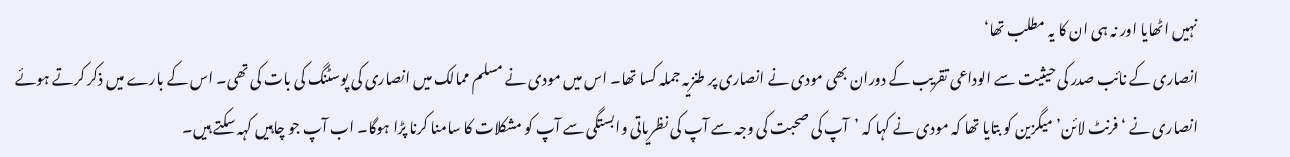نہیں اٹھایا اور نہ ہی ان کا یہ مطلب تھا‘
انصاری کے نائب صدر کی حیثیت سے الوداعی تقریب کے دوران بھی مودی نے انصاری پر طنزیہ جملہ کسا تھا۔ اس میں مودی نے مسلم ممالک میں انصاری کی پوسٹنگ کی بات کی تھی۔ اس کے بارے میں ذکر کرتے ہوئے انصاری نے ‘فرنٹ لائن’ میگزین کو بتایا تھا کہ مودی نے کہا کہ ’آپ کی صحبت کی وجہ سے آپ کی نظریاتی وابستگی سے آپ کو مشکلات کا سامنا کرنا پڑا ہوگا۔ اب آپ جو چاہیں کہہ سکتے ہیں۔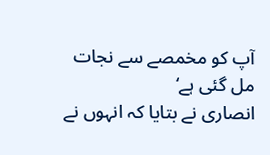آپ کو مخمصے سے نجات مل گئی ہے‘
انصاری نے بتایا کہ انہوں نے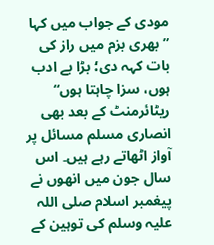مودی کے جواب میں کہا ”بھری بزم میں راز کی بات کہہ دی؛ بڑا بے ادب ہوں، سزا چاہتا ہوں“
ریٹائرمنٹ کے بعد بھی انصاری مسلم مسائل پر آواز اٹھاتے رہے ہیں۔ اس سال جون میں انھوں نے پیغمبر اسلام صلی اللہ علیہ وسلم کی توہین کے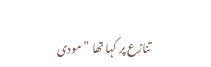تنازع پر کہا تھا ”مودی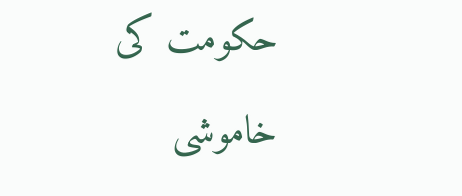حکومت کی خاموشی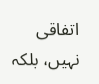اتفاقی نہیں، بلکہ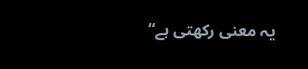یہ معنی رکھتی ہے“